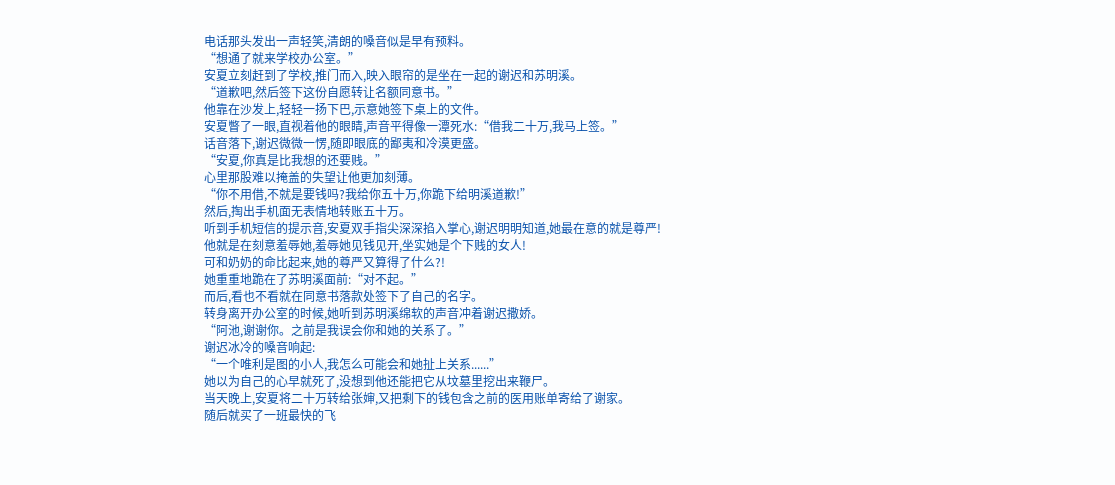电话那头发出一声轻笑,清朗的嗓音似是早有预料。
“想通了就来学校办公室。”
安夏立刻赶到了学校,推门而入,映入眼帘的是坐在一起的谢迟和苏明溪。
“道歉吧,然后签下这份自愿转让名额同意书。”
他靠在沙发上,轻轻一扬下巴,示意她签下桌上的文件。
安夏瞥了一眼,直视着他的眼睛,声音平得像一潭死水:“借我二十万,我马上签。”
话音落下,谢迟微微一愣,随即眼底的鄙夷和冷漠更盛。
“安夏,你真是比我想的还要贱。”
心里那股难以掩盖的失望让他更加刻薄。
“你不用借,不就是要钱吗?我给你五十万,你跪下给明溪道歉!”
然后,掏出手机面无表情地转账五十万。
听到手机短信的提示音,安夏双手指尖深深掐入掌心,谢迟明明知道,她最在意的就是尊严!
他就是在刻意羞辱她,羞辱她见钱见开,坐实她是个下贱的女人!
可和奶奶的命比起来,她的尊严又算得了什么?!
她重重地跪在了苏明溪面前:“对不起。”
而后,看也不看就在同意书落款处签下了自己的名字。
转身离开办公室的时候,她听到苏明溪绵软的声音冲着谢迟撒娇。
“阿池,谢谢你。之前是我误会你和她的关系了。”
谢迟冰冷的嗓音响起:
“一个唯利是图的小人,我怎么可能会和她扯上关系......”
她以为自己的心早就死了,没想到他还能把它从坟墓里挖出来鞭尸。
当天晚上,安夏将二十万转给张婶,又把剩下的钱包含之前的医用账单寄给了谢家。
随后就买了一班最快的飞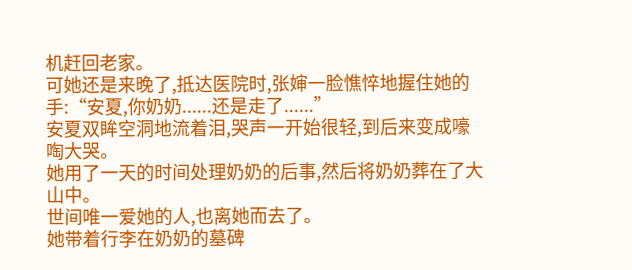机赶回老家。
可她还是来晚了,抵达医院时,张婶一脸憔悴地握住她的手:“安夏,你奶奶......还是走了......”
安夏双眸空洞地流着泪,哭声一开始很轻,到后来变成嚎啕大哭。
她用了一天的时间处理奶奶的后事,然后将奶奶葬在了大山中。
世间唯一爱她的人,也离她而去了。
她带着行李在奶奶的墓碑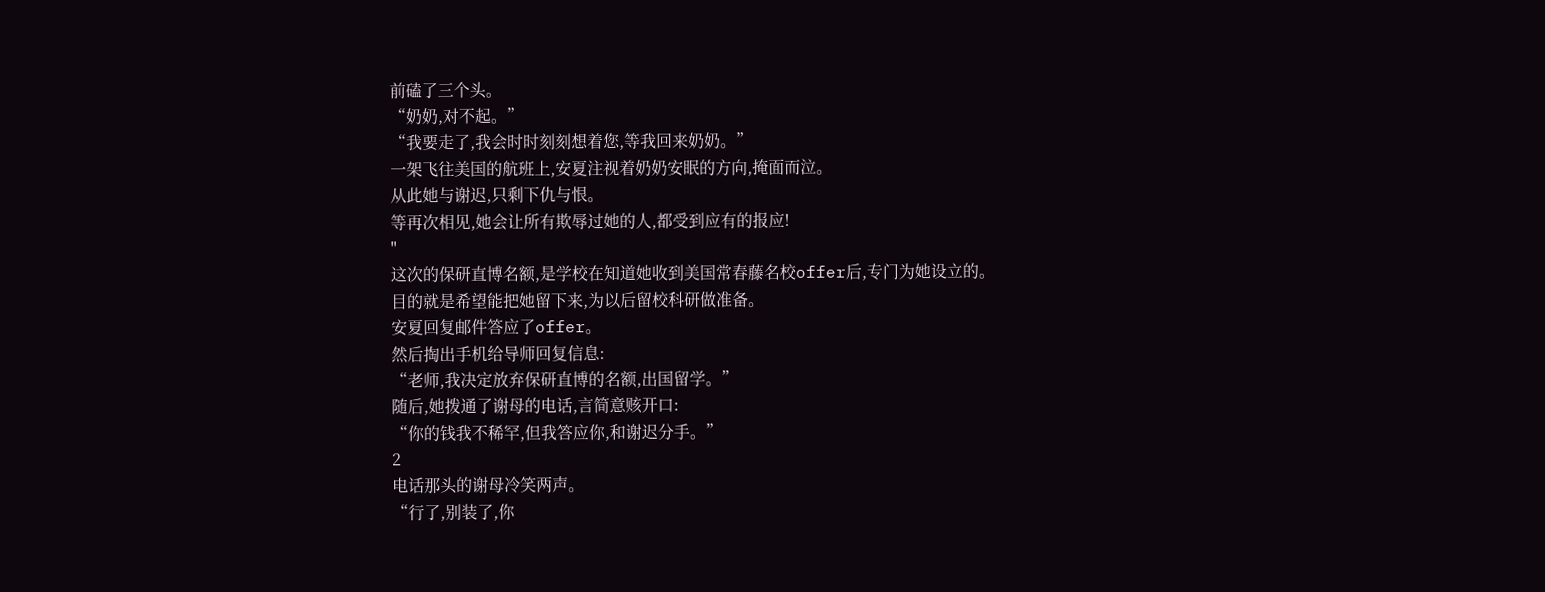前磕了三个头。
“奶奶,对不起。”
“我要走了,我会时时刻刻想着您,等我回来奶奶。”
一架飞往美国的航班上,安夏注视着奶奶安眠的方向,掩面而泣。
从此她与谢迟,只剩下仇与恨。
等再次相见,她会让所有欺辱过她的人,都受到应有的报应!
"
这次的保研直博名额,是学校在知道她收到美国常春藤名校offer后,专门为她设立的。
目的就是希望能把她留下来,为以后留校科研做准备。
安夏回复邮件答应了offer。
然后掏出手机给导师回复信息:
“老师,我决定放弃保研直博的名额,出国留学。”
随后,她拨通了谢母的电话,言简意赅开口:
“你的钱我不稀罕,但我答应你,和谢迟分手。”
2
电话那头的谢母冷笑两声。
“行了,别装了,你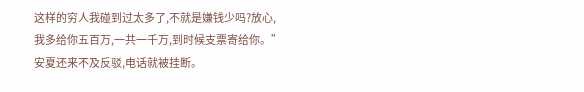这样的穷人我碰到过太多了,不就是嫌钱少吗?放心,我多给你五百万,一共一千万,到时候支票寄给你。”
安夏还来不及反驳,电话就被挂断。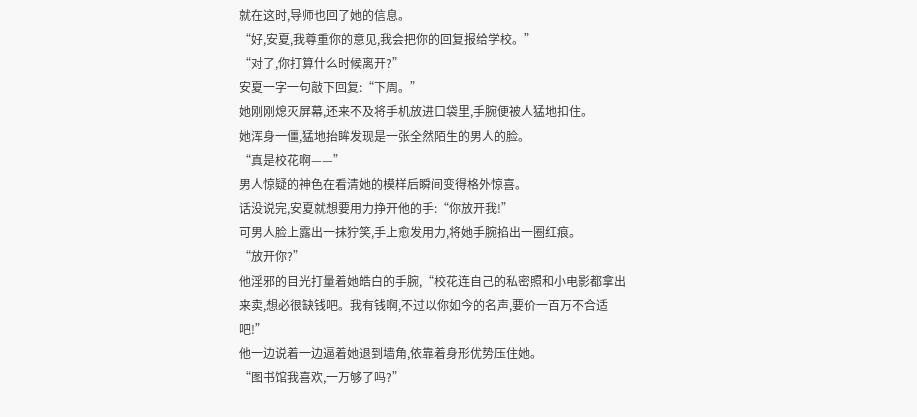就在这时,导师也回了她的信息。
“好,安夏,我尊重你的意见,我会把你的回复报给学校。”
“对了,你打算什么时候离开?”
安夏一字一句敲下回复:“下周。”
她刚刚熄灭屏幕,还来不及将手机放进口袋里,手腕便被人猛地扣住。
她浑身一僵,猛地抬眸发现是一张全然陌生的男人的脸。
“真是校花啊——”
男人惊疑的神色在看清她的模样后瞬间变得格外惊喜。
话没说完,安夏就想要用力挣开他的手:“你放开我!”
可男人脸上露出一抹狞笑,手上愈发用力,将她手腕掐出一圈红痕。
“放开你?”
他淫邪的目光打量着她皓白的手腕,“校花连自己的私密照和小电影都拿出来卖,想必很缺钱吧。我有钱啊,不过以你如今的名声,要价一百万不合适吧!”
他一边说着一边逼着她退到墙角,依靠着身形优势压住她。
“图书馆我喜欢,一万够了吗?”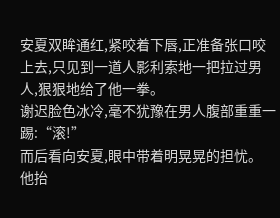安夏双眸通红,紧咬着下唇,正准备张口咬上去,只见到一道人影利索地一把拉过男人,狠狠地给了他一拳。
谢迟脸色冰冷,毫不犹豫在男人腹部重重一踢:“滚!”
而后看向安夏,眼中带着明晃晃的担忧。
他抬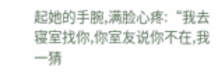起她的手腕,满脸心疼:“我去寝室找你,你室友说你不在,我一猜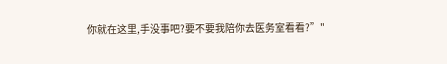你就在这里,手没事吧?要不要我陪你去医务室看看?”"